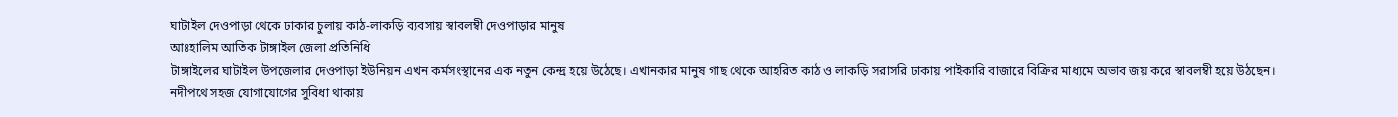ঘাটাইল দেওপাড়া থেকে ঢাকার চুলায় কাঠ-লাকড়ি ব্যবসায় স্বাবলম্বী দেওপাড়ার মানুষ
আঃহালিম আতিক টাঙ্গাইল জেলা প্রতিনিধি
টাঙ্গাইলের ঘাটাইল উপজেলার দেওপাড়া ইউনিয়ন এখন কর্মসংস্থানের এক নতুন কেন্দ্র হয়ে উঠেছে। এখানকার মানুষ গাছ থেকে আহরিত কাঠ ও লাকড়ি সরাসরি ঢাকায় পাইকারি বাজারে বিক্রির মাধ্যমে অভাব জয় করে স্বাবলম্বী হয়ে উঠছেন। নদীপথে সহজ যোগাযোগের সুবিধা থাকায়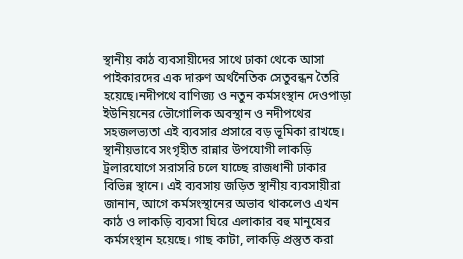স্থানীয় কাঠ ব্যবসায়ীদের সাথে ঢাকা থেকে আসা পাইকারদের এক দারুণ অর্থনৈতিক সেতুবন্ধন তৈরি হয়েছে।নদীপথে বাণিজ্য ও নতুন কর্মসংস্থান দেওপাড়া ইউনিয়নের ভৌগোলিক অবস্থান ও নদীপথের সহজলভ্যতা এই ব্যবসার প্রসারে বড় ভূমিকা রাখছে। স্থানীয়ভাবে সংগৃহীত রান্নার উপযোগী লাকড়ি ট্রলারযোগে সরাসরি চলে যাচ্ছে রাজধানী ঢাকার বিভিন্ন স্থানে। এই ব্যবসায় জড়িত স্থানীয় ব্যবসায়ীরা জানান, আগে কর্মসংস্থানের অভাব থাকলেও এখন কাঠ ও লাকড়ি ব্যবসা ঘিরে এলাকার বহু মানুষের কর্মসংস্থান হয়েছে। গাছ কাটা, লাকড়ি প্রস্তুত করা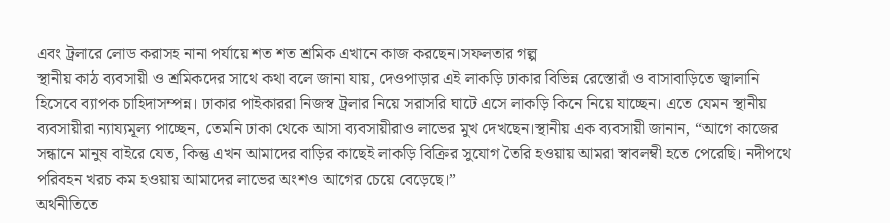এবং ট্রলারে লোড করাসহ নানা পর্যায়ে শত শত শ্রমিক এখানে কাজ করছেন।সফলতার গল্প
স্থানীয় কাঠ ব্যবসায়ী ও শ্রমিকদের সাথে কথা বলে জানা যায়, দেওপাড়ার এই লাকড়ি ঢাকার বিভিন্ন রেস্তোরাঁ ও বাসাবাড়িতে জ্বালানি হিসেবে ব্যাপক চাহিদাসম্পন্ন। ঢাকার পাইকাররা নিজস্ব ট্রলার নিয়ে সরাসরি ঘাটে এসে লাকড়ি কিনে নিয়ে যাচ্ছেন। এতে যেমন স্থানীয় ব্যবসায়ীরা ন্যায্যমূল্য পাচ্ছেন, তেমনি ঢাকা থেকে আসা ব্যবসায়ীরাও লাভের মুখ দেখছেন।স্থানীয় এক ব্যবসায়ী জানান, “আগে কাজের সন্ধানে মানুষ বাইরে যেত, কিন্তু এখন আমাদের বাড়ির কাছেই লাকড়ি বিক্রির সুযোগ তৈরি হওয়ায় আমরা স্বাবলম্বী হতে পেরেছি। নদীপথে পরিবহন খরচ কম হওয়ায় আমাদের লাভের অংশও আগের চেয়ে বেড়েছে।”
অর্থনীতিতে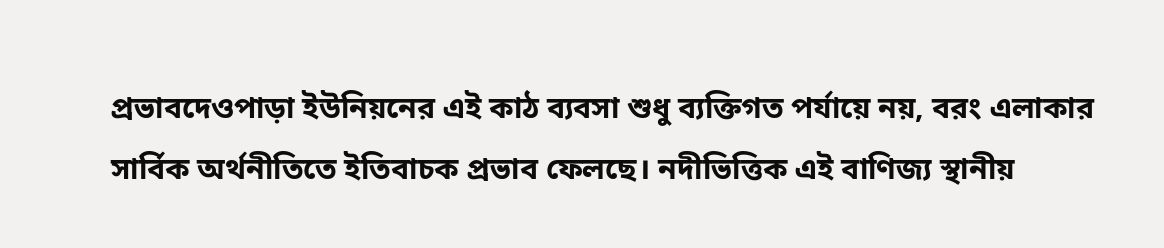প্রভাবদেওপাড়া ইউনিয়নের এই কাঠ ব্যবসা শুধু ব্যক্তিগত পর্যায়ে নয়, বরং এলাকার সার্বিক অর্থনীতিতে ইতিবাচক প্রভাব ফেলছে। নদীভিত্তিক এই বাণিজ্য স্থানীয়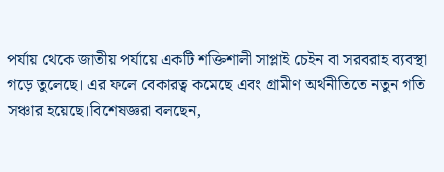পর্যায় থেকে জাতীয় পর্যায়ে একটি শক্তিশালী সাপ্লাই চেইন বা সরবরাহ ব্যবস্থা গড়ে তুলেছে। এর ফলে বেকারত্ব কমেছে এবং গ্রামীণ অর্থনীতিতে নতুন গতি সঞ্চার হয়েছে।বিশেষজ্ঞরা বলছেন,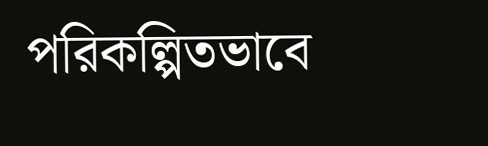পরিকল্পিতভাবে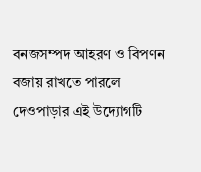বনজসম্পদ আহরণ ও বিপণন বজায় রাখতে পারলে দেওপাড়ার এই উদ্যোগটি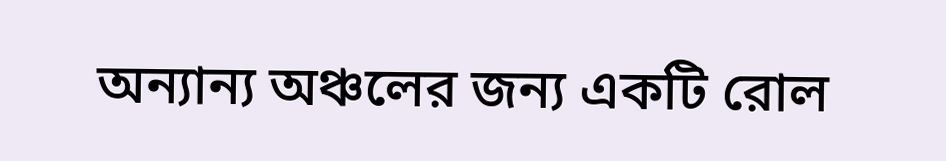অন্যান্য অঞ্চলের জন্য একটি রোল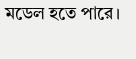মডেল হতে পারে।